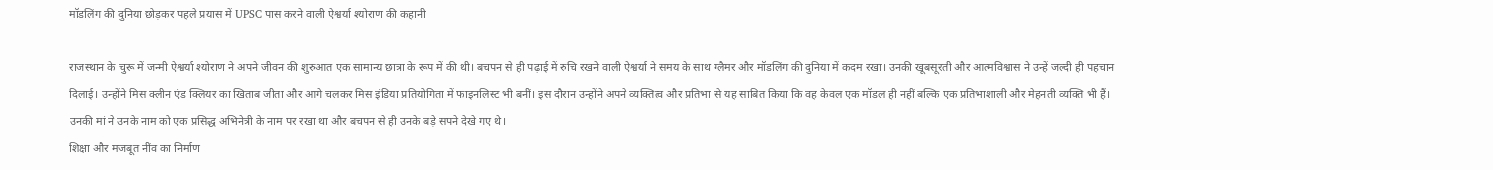मॉडलिंग की दुनिया छोड़कर पहले प्रयास में UPSC पास करने वाली ऐश्वर्या श्योराण की कहानी

राजस्थान के चुरू में जन्मी ऐश्वर्या श्योराण ने अपने जीवन की शुरुआत एक सामान्य छात्रा के रूप में की थी। बचपन से ही पढ़ाई में रुचि रखने वाली ऐश्वर्या ने समय के साथ ग्लैमर और मॉडलिंग की दुनिया में कदम रखा। उनकी खूबसूरती और आत्मविश्वास ने उन्हें जल्दी ही पहचान दिलाई। उन्होंने मिस क्लीन एंड क्लियर का खिताब जीता और आगे चलकर मिस इंडिया प्रतियोगिता में फाइनलिस्ट भी बनीं। इस दौरान उन्होंने अपने व्यक्तित्व और प्रतिभा से यह साबित किया कि वह केवल एक मॉडल ही नहीं बल्कि एक प्रतिभाशाली और मेहनती व्यक्ति भी हैं। उनकी मां ने उनके नाम को एक प्रसिद्ध अभिनेत्री के नाम पर रखा था और बचपन से ही उनके बड़े सपने देखे गए थे।
शिक्षा और मजबूत नींव का निर्माण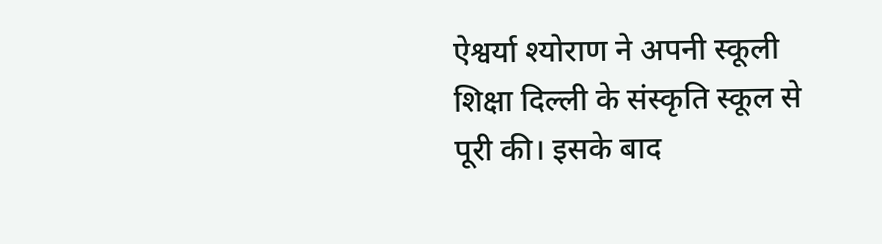ऐश्वर्या श्योराण ने अपनी स्कूली शिक्षा दिल्ली के संस्कृति स्कूल से पूरी की। इसके बाद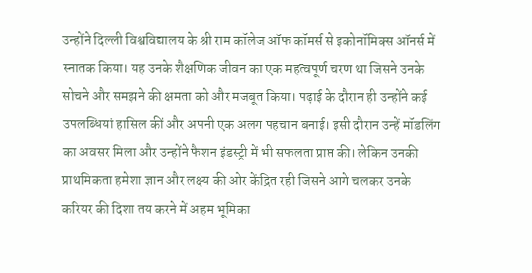उन्होंने दिल्ली विश्वविद्यालय के श्री राम कॉलेज ऑफ कॉमर्स से इकोनॉमिक्स ऑनर्स में स्नातक किया। यह उनके शैक्षणिक जीवन का एक महत्वपूर्ण चरण था जिसने उनके सोचने और समझने की क्षमता को और मजबूत किया। पढ़ाई के दौरान ही उन्होंने कई उपलब्धियां हासिल कीं और अपनी एक अलग पहचान बनाई। इसी दौरान उन्हें मॉडलिंग का अवसर मिला और उन्होंने फैशन इंडस्ट्री में भी सफलता प्राप्त की। लेकिन उनकी प्राथमिकता हमेशा ज्ञान और लक्ष्य की ओर केंद्रित रही जिसने आगे चलकर उनके करियर की दिशा तय करने में अहम भूमिका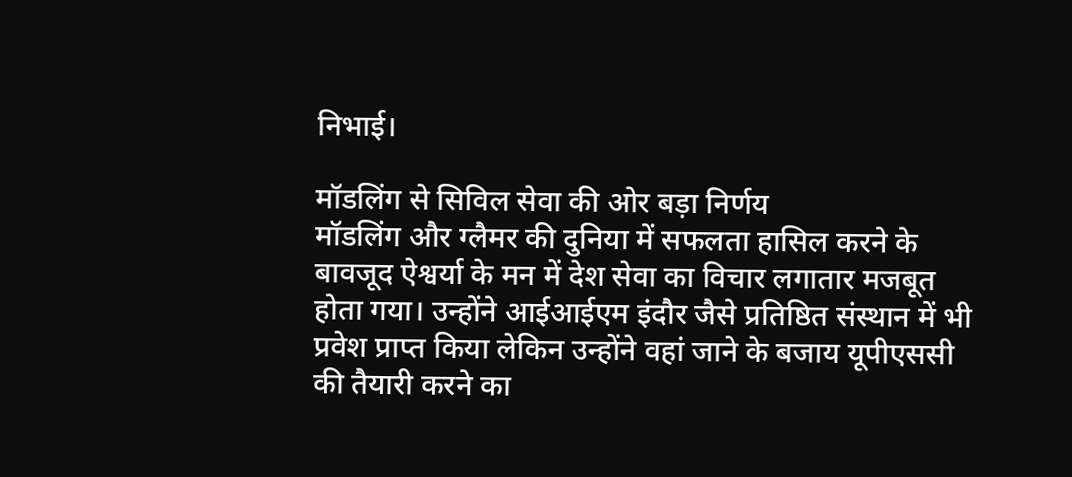निभाई।

मॉडलिंग से सिविल सेवा की ओर बड़ा निर्णय
मॉडलिंग और ग्लैमर की दुनिया में सफलता हासिल करने के बावजूद ऐश्वर्या के मन में देश सेवा का विचार लगातार मजबूत होता गया। उन्होंने आईआईएम इंदौर जैसे प्रतिष्ठित संस्थान में भी प्रवेश प्राप्त किया लेकिन उन्होंने वहां जाने के बजाय यूपीएससी की तैयारी करने का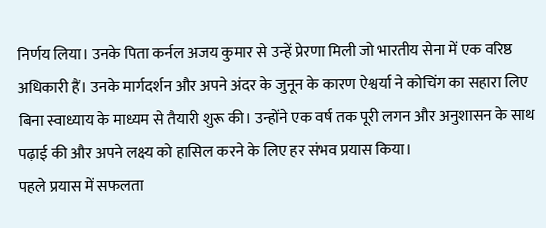निर्णय लिया। उनके पिता कर्नल अजय कुमार से उन्हें प्रेरणा मिली जो भारतीय सेना में एक वरिष्ठ अधिकारी हैं। उनके मार्गदर्शन और अपने अंदर के जुनून के कारण ऐश्वर्या ने कोचिंग का सहारा लिए बिना स्वाध्याय के माध्यम से तैयारी शुरू की। उन्होंने एक वर्ष तक पूरी लगन और अनुशासन के साथ पढ़ाई की और अपने लक्ष्य को हासिल करने के लिए हर संभव प्रयास किया।
पहले प्रयास में सफलता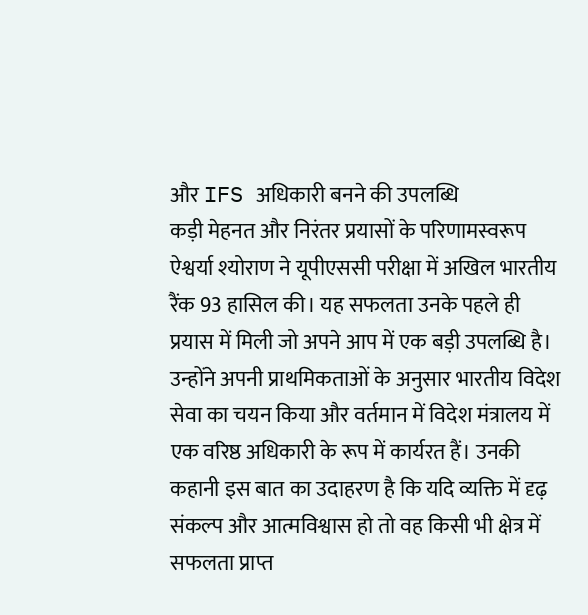और IFS अधिकारी बनने की उपलब्धि
कड़ी मेहनत और निरंतर प्रयासों के परिणामस्वरूप ऐश्वर्या श्योराण ने यूपीएससी परीक्षा में अखिल भारतीय रैंक 93 हासिल की। यह सफलता उनके पहले ही प्रयास में मिली जो अपने आप में एक बड़ी उपलब्धि है। उन्होंने अपनी प्राथमिकताओं के अनुसार भारतीय विदेश सेवा का चयन किया और वर्तमान में विदेश मंत्रालय में एक वरिष्ठ अधिकारी के रूप में कार्यरत हैं। उनकी कहानी इस बात का उदाहरण है कि यदि व्यक्ति में दृढ़ संकल्प और आत्मविश्वास हो तो वह किसी भी क्षेत्र में सफलता प्राप्त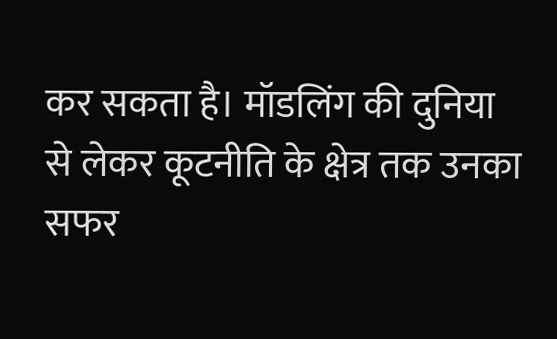कर सकता है। मॉडलिंग की दुनिया से लेकर कूटनीति के क्षेत्र तक उनका सफर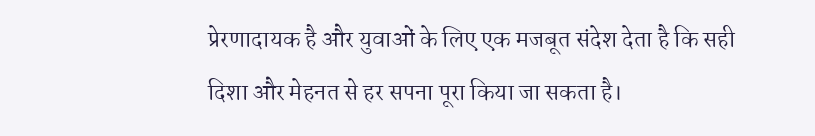प्रेरणादायक है और युवाओं के लिए एक मजबूत संदेश देता है कि सही दिशा और मेहनत से हर सपना पूरा किया जा सकता है।